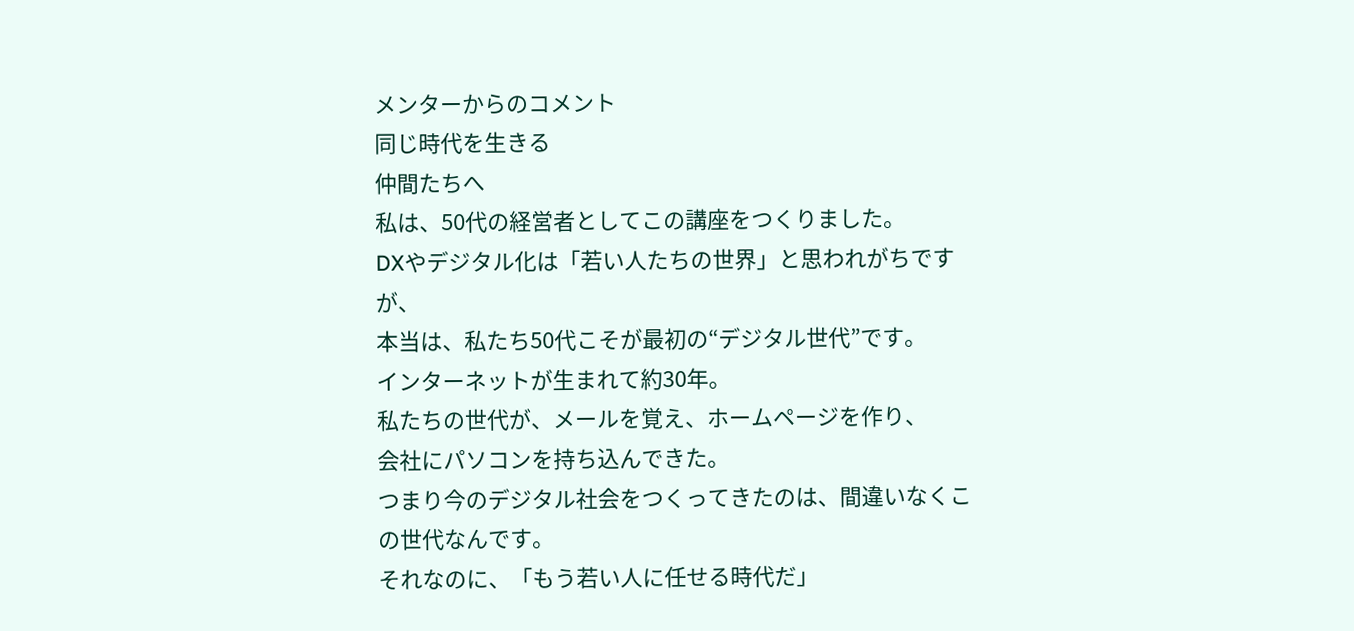メンターからのコメント
同じ時代を生きる
仲間たちへ
私は、50代の経営者としてこの講座をつくりました。
DXやデジタル化は「若い人たちの世界」と思われがちですが、
本当は、私たち50代こそが最初の“デジタル世代”です。
インターネットが生まれて約30年。
私たちの世代が、メールを覚え、ホームページを作り、
会社にパソコンを持ち込んできた。
つまり今のデジタル社会をつくってきたのは、間違いなくこの世代なんです。
それなのに、「もう若い人に任せる時代だ」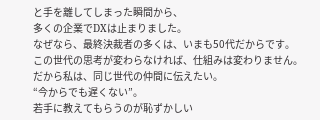と手を離してしまった瞬間から、
多くの企業でDXは止まりました。
なぜなら、最終決裁者の多くは、いまも50代だからです。
この世代の思考が変わらなければ、仕組みは変わりません。
だから私は、同じ世代の仲間に伝えたい。
“今からでも遅くない”。
若手に教えてもらうのが恥ずかしい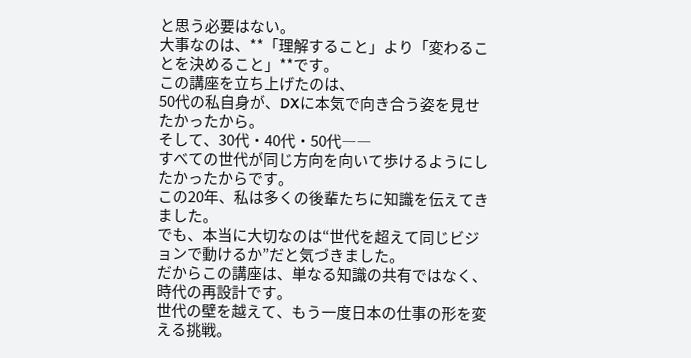と思う必要はない。
大事なのは、**「理解すること」より「変わることを決めること」**です。
この講座を立ち上げたのは、
50代の私自身が、DXに本気で向き合う姿を見せたかったから。
そして、30代・40代・50代――
すべての世代が同じ方向を向いて歩けるようにしたかったからです。
この20年、私は多くの後輩たちに知識を伝えてきました。
でも、本当に大切なのは“世代を超えて同じビジョンで動けるか”だと気づきました。
だからこの講座は、単なる知識の共有ではなく、時代の再設計です。
世代の壁を越えて、もう一度日本の仕事の形を変える挑戦。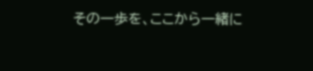その一歩を、ここから一緒に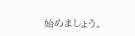始めましょう。